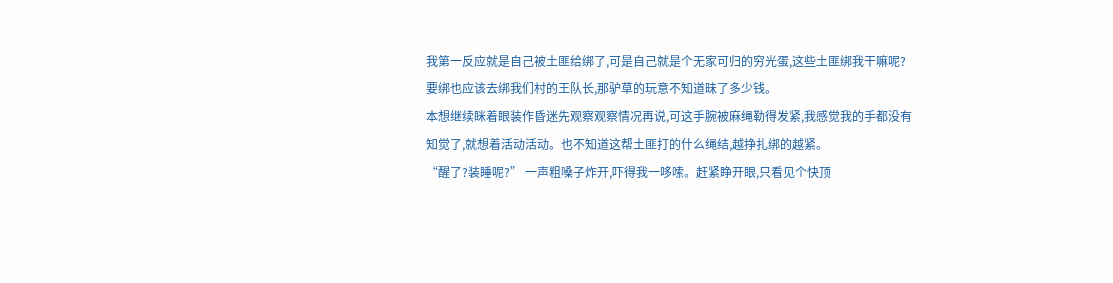我第一反应就是自己被土匪给绑了,可是自己就是个无家可归的穷光蛋,这些土匪绑我干嘛呢?要绑也应该去绑我们村的王队长,那驴草的玩意不知道昧了多少钱。
本想继续眯着眼装作昏迷先观察观察情况再说,可这手腕被麻绳勒得发紧,我感觉我的手都没有知觉了,就想着活动活动。也不知道这帮土匪打的什么绳结,越挣扎绑的越紧。
“醒了?装睡呢?” 一声粗嗓子炸开,吓得我一哆嗦。赶紧睁开眼,只看见个快顶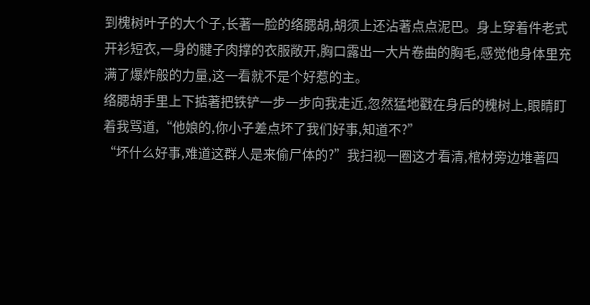到槐树叶子的大个子,长著一脸的络腮胡,胡须上还沾著点点泥巴。身上穿着件老式开衫短衣,一身的腱子肉撑的衣服敞开,胸口露出一大片卷曲的胸毛,感觉他身体里充满了爆炸般的力量,这一看就不是个好惹的主。
络腮胡手里上下掂著把铁铲一步一步向我走近,忽然猛地戳在身后的槐树上,眼睛盯着我骂道,“他娘的,你小子差点坏了我们好事,知道不?”
“坏什么好事,难道这群人是来偷尸体的?”我扫视一圈这才看清,棺材旁边堆著四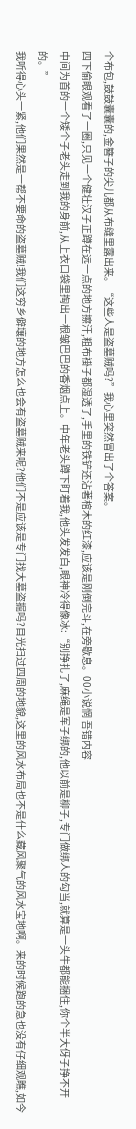个布包,鼓鼓囊囊的,金簪子的尖儿都从布缝里露出来。“这些人是盗墓贼吗?”我心里突然冒出了个答案。
四下偷眼观看了一圈,只见一个健壮汉子正蹲在远一点的地方擦汗,粗布褂子都湿透了,手里的铁铲还沾著棺木的红漆,应该是刚倒完斗,在旁歇息。00小说惘 吾错内容
中间为首的一个矮个子老头走到我的身前,从上衣口袋里掏出一根皱巴巴的香烟点上。中年老头蹲下盯着我,他头发发白,眼神冷得像冰:“别挣扎了,麻绳是军子绑的,他以前是柳子,专门做绑人的勾当,就算是一头牛都能捆住,你个半大伢子挣不开的。”
我听得心头一紧,他们果然是一帮不要命的盗墓贼!我们这穷乡僻壤的地方怎么也会有盗墓贼来呢?他们不是应该是专门找大墓盗掘吗?目光扫过四周的地貌,这里的风水布局也不是什么藏风聚气的风水宝地啊。来的时候跑的急也没有仔细观瞧,如今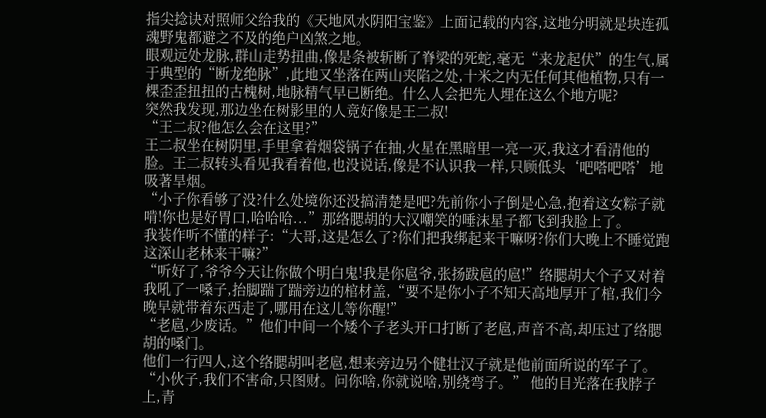指尖捻诀对照师父给我的《天地风水阴阳宝鉴》上面记载的内容,这地分明就是块连孤魂野鬼都避之不及的绝户凶煞之地。
眼观远处龙脉,群山走势扭曲,像是条被斩断了脊梁的死蛇,毫无“来龙起伏”的生气,属于典型的“断龙绝脉”,此地又坐落在两山夹陷之处,十米之内无任何其他植物,只有一棵歪歪扭扭的古槐树,地脉精气早已断绝。什么人会把先人埋在这么个地方呢?
突然我发现,那边坐在树影里的人竟好像是王二叔!
“王二叔?他怎么会在这里?”
王二叔坐在树阴里,手里拿着烟袋锅子在抽,火星在黑暗里一亮一灭,我这才看清他的脸。王二叔转头看见我看着他,也没说话,像是不认识我一样,只顾低头‘吧嗒吧嗒’地吸著旱烟。
“小子你看够了没?什么处境你还没搞清楚是吧?先前你小子倒是心急,抱着这女粽子就啃!你也是好胃口,哈哈哈...”那络腮胡的大汉嘲笑的唾沫星子都飞到我脸上了。
我装作听不懂的样子:“大哥,这是怎么了?你们把我绑起来干嘛呀?你们大晚上不睡觉跑这深山老林来干嘛?”
“听好了,爷爷今天让你做个明白鬼!我是你扈爷,张扬跋扈的扈!”络腮胡大个子又对着我吼了一嗓子,抬脚踹了踹旁边的棺材盖,“要不是你小子不知天高地厚开了棺,我们今晚早就带着东西走了,哪用在这儿等你醒!”
“老扈,少废话。”他们中间一个矮个子老头开口打断了老扈,声音不高,却压过了络腮胡的嗓门。
他们一行四人,这个络腮胡叫老扈,想来旁边另个健壮汉子就是他前面所说的军子了。
“小伙子,我们不害命,只图财。问你啥,你就说啥,别绕弯子。” 他的目光落在我脖子上,青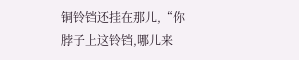铜铃铛还挂在那儿,“你脖子上这铃铛,哪儿来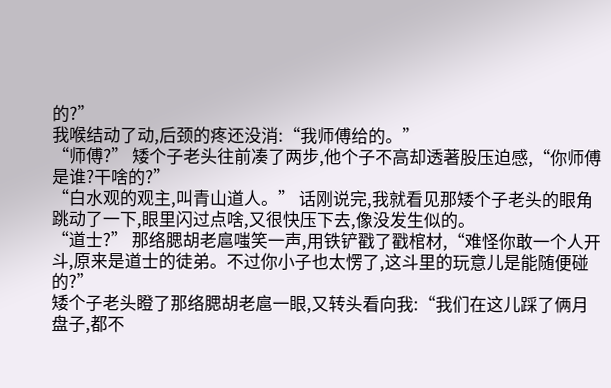的?”
我喉结动了动,后颈的疼还没消:“我师傅给的。”
“师傅?” 矮个子老头往前凑了两步,他个子不高却透著股压迫感,“你师傅是谁?干啥的?”
“白水观的观主,叫青山道人。” 话刚说完,我就看见那矮个子老头的眼角跳动了一下,眼里闪过点啥,又很快压下去,像没发生似的。
“道士?” 那络腮胡老扈嗤笑一声,用铁铲戳了戳棺材,“难怪你敢一个人开斗,原来是道士的徒弟。不过你小子也太愣了,这斗里的玩意儿是能随便碰的?”
矮个子老头瞪了那络腮胡老扈一眼,又转头看向我:“我们在这儿踩了俩月盘子,都不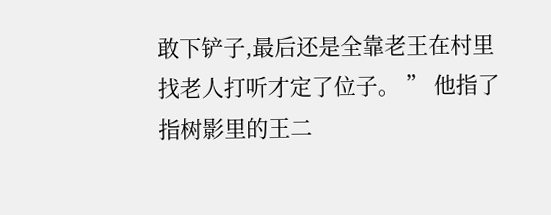敢下铲子,最后还是全靠老王在村里找老人打听才定了位子。 ” 他指了指树影里的王二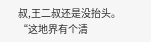叔,王二叔还是没抬头。
“这地界有个清